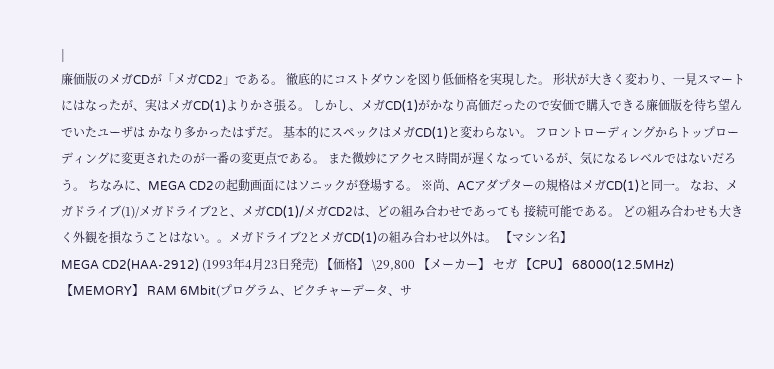|
廉価版のメガCDが「メガCD2」である。 徹底的にコストダウンを図り低価格を実現した。 形状が大きく変わり、一見スマートにはなったが、実はメガCD(1)よりかさ張る。 しかし、メガCD(1)がかなり高価だったので安価で購入できる廉価版を待ち望んでいたユーザは かなり多かったはずだ。 基本的にスペックはメガCD(1)と変わらない。 フロントローディングからトップローディングに変更されたのが一番の変更点である。 また微妙にアクセス時間が遅くなっているが、気になるレベルではないだろう。 ちなみに、MEGA CD2の起動画面にはソニックが登場する。 ※尚、ACアダプターの規格はメガCD(1)と同一。 なお、メガドライブ(1)/メガドライブ2と、メガCD(1)/メガCD2は、どの組み合わせであっても 接続可能である。 どの組み合わせも大きく外観を損なうことはない。。メガドライブ2とメガCD(1)の組み合わせ以外は。 【マシン名】
MEGA CD2(HAA-2912) (1993年4月23日発売) 【価格】 \29,800 【メーカー】 セガ 【CPU】 68000(12.5MHz) 【MEMORY】 RAM 6Mbit(プログラム、ピクチャーデータ、サ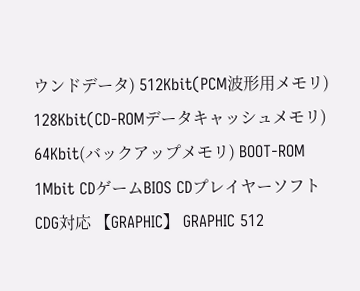ウンドデータ) 512Kbit(PCM波形用メモリ) 128Kbit(CD-ROMデータキャッシュメモリ) 64Kbit(バックアップメモリ) BOOT-ROM 1Mbit CDゲームBIOS CDプレイヤーソフト CDG対応 【GRAPHIC】 GRAPHIC 512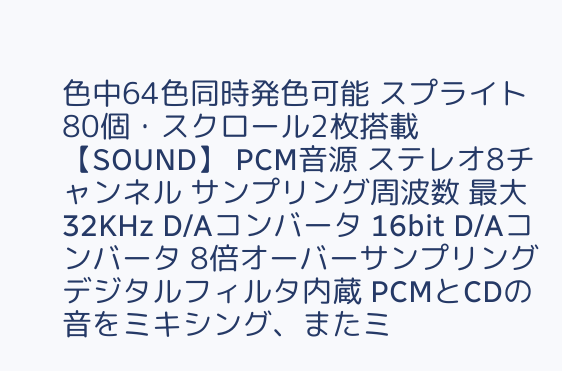色中64色同時発色可能 スプライト80個・スクロール2枚搭載 【SOUND】 PCM音源 ステレオ8チャンネル サンプリング周波数 最大32KHz D/Aコンバータ 16bit D/Aコンバータ 8倍オーバーサンプリングデジタルフィルタ内蔵 PCMとCDの音をミキシング、またミ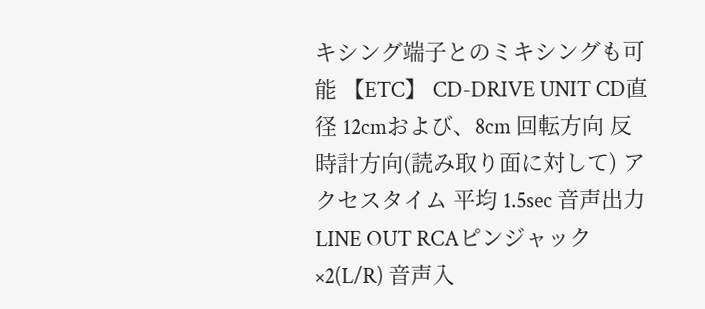キシング端子とのミキシングも可能 【ETC】 CD-DRIVE UNIT CD直径 12cmおよび、8cm 回転方向 反時計方向(読み取り面に対して) アクセスタイム 平均 1.5sec 音声出力 LINE OUT RCAピンジャック×2(L/R) 音声入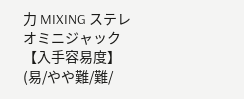力 MIXING ステレオミニジャック 【入手容易度】(易/やや難/難/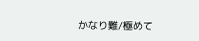かなり難/極めて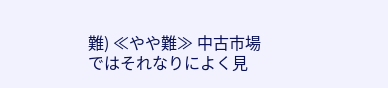難) ≪やや難≫ 中古市場ではそれなりによく見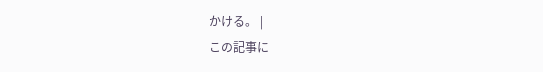かける。 |
この記事に